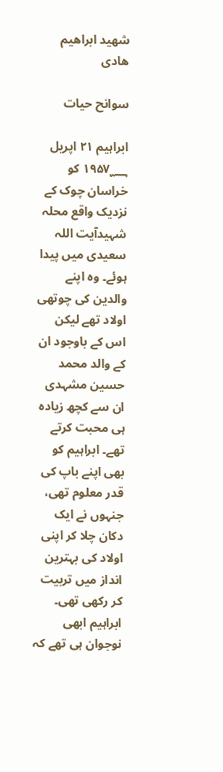شهید ابراهیم هادی

سوانح حیات

ابراہیم ۲۱ اپریل ۱۹۵۷؁ کو خراسان چوک کے نزدیک واقع محلہ شہیدآیت اللہ سعیدی میں پیدا ہوئے۔ وہ اپنے والدین کی چوتھی اولاد تھے لیکن اس کے باوجود ان کے والد محمد حسین مشہدی ان سے کچھ زیادہ ہی محبت کرتے تھے۔ ابراہیم کو بھی اپنے باپ کی قدر معلوم تھی، جنہوں نے ایک دکان چلا کر اپنی اولاد کی بہترین انداز میں تربیت کر رکھی تھی۔ ابراہیم ابھی نوجوان ہی تھے کہ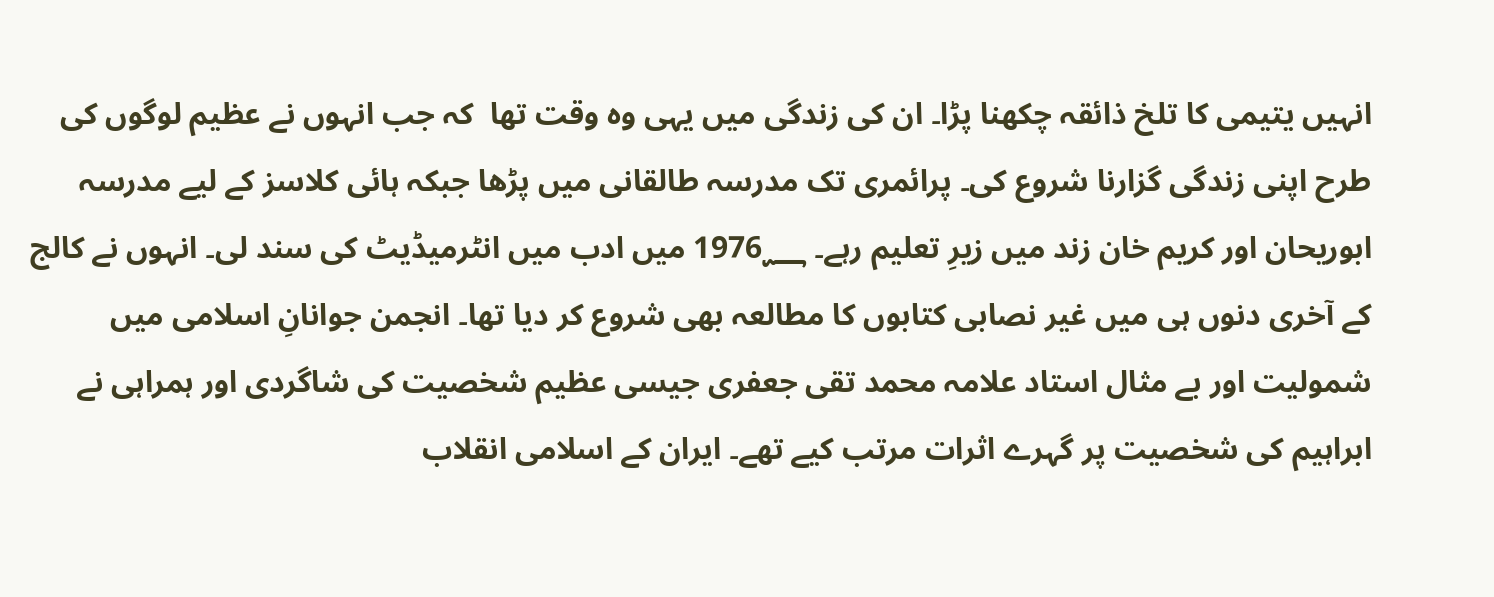انہیں یتیمی کا تلخ ذائقہ چکھنا پڑا۔ ان کی زندگی میں یہی وہ وقت تھا  کہ جب انہوں نے عظیم لوگوں کی طرح اپنی زندگی گزارنا شروع کی۔ پرائمری تک مدرسہ طالقانی میں پڑھا جبکہ ہائی کلاسز کے لیے مدرسہ ابوریحان اور کریم خان زند میں زیرِ تعلیم رہے۔ 1976؁ میں ادب میں انٹرمیڈیٹ کی سند لی۔ انہوں نے کالج کے آخری دنوں ہی میں غیر نصابی کتابوں کا مطالعہ بھی شروع کر دیا تھا۔ انجمن جوانانِ اسلامی میں شمولیت اور بے مثال استاد علامہ محمد تقی جعفری جیسی عظیم شخصیت کی شاگردی اور ہمراہی نے ابراہیم کی شخصیت پر گہرے اثرات مرتب کیے تھے۔ ایران کے اسلامی انقلاب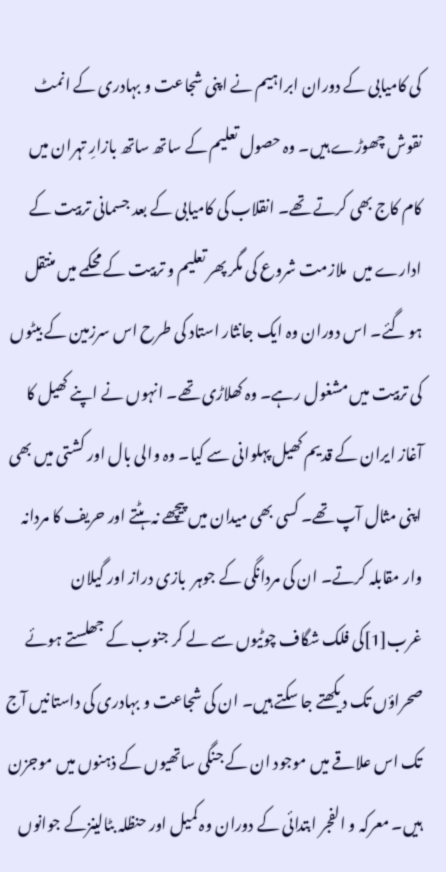کی کامیابی کے دوران ابراہیم نے اپنی شجاعت و بہادری کے انمٹ نقوش چھوڑے ہیں۔ وہ حصول تعلیم کے ساتھ ساتھ بازارِ تہران میں کام کاج بھی کرتے تھے۔ انقلاب کی کامیابی کے بعد جسمانی تربیت کے ادارے میں  ملازمت شروع کی مگر پھر تعلیم و تربیت کے محکمے میں منتقل ہو گئے۔ اس دوران وہ ایک جانثار استاد کی طرح اس سرزمین کے بیٹوں کی تربیت میں مشغول رہے۔ وہ کھلاڑی تھے۔ انہوں نے اپنے کھیل کا آغاز ایران کے قدیم کھیل پہلوانی سے کیا۔ وہ والی بال اور کشتی میں بھی اپنی مثال آپ تھے۔ کسی بھی میدان میں پیچھے نہ ہٹتے اور حریف کا مردانہ وار مقابلہ کرتے۔ ان کی مردانگی کے جوہر  بازی دراز اور گیلان غرب[1]کی فلک شگاف چوٹیوں سے لے کر جنوب کے جھلستے ہوئے صحراؤں تک دیکھتے جا سکتے ہیں۔ ان کی شجاعت و بہادری کی داستانیں آج تک اس علاقے میں موجود ان کے جنگی ساتھیوں کے ذہنوں میں موجزن ہیں۔ معرکہ و الفجر ابتدائی کے دوران وہ کمیل اور حنظلہ بٹالینزکے جوانوں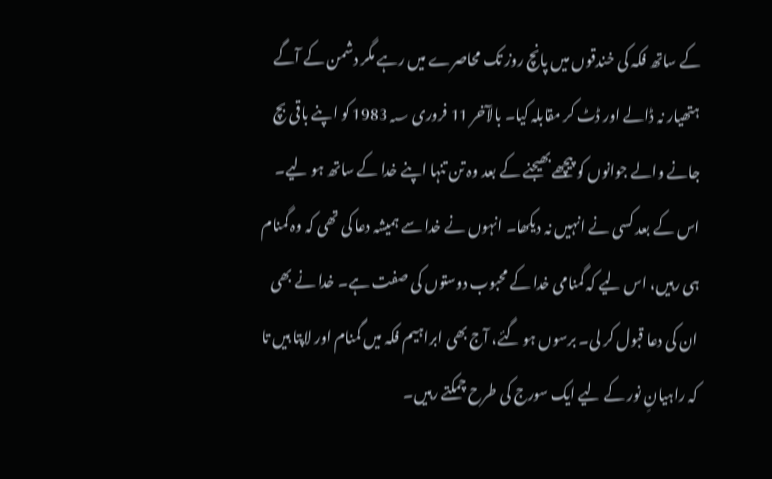کے ساتھ فکہ کی خندقوں میں پانچ روز تک محاصرے میں رہے مگر دشمن کے آگے ہتھیار نہ ڈالے اور ڈٹ کر مقابلہ کیا۔ بالآخر 11 فروری 1983؁ کو اپنے باقی بچ جانے والے جوانوں کو پیچھے بھیجنے کے بعد وہ تن تنہا اپنے خدا کے ساتھ ہو لیے۔ اس کے بعد کسی نے انہیں نہ دیکھا۔ انہوں نے خدا سے ہمیشہ دعا کی تھی کہ وہ گمنام ہی رہیں، اس لیے کہ گمنامی خدا کے محبوب دوستوں کی صفت ہے۔ خدا نے بھی ان کی دعا قبول کر لی۔ برسوں ہو گئے، آج بھی ابراہیم فکہ میں گمنام اور لاپتا ہیں تا کہ راہیانِ نور کے لیے ایک سورج کی طرح چمکتے رہیں۔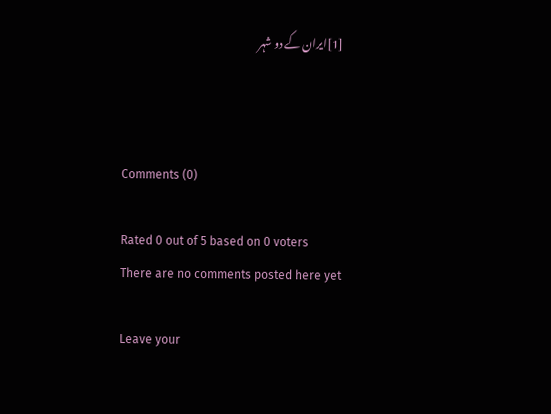[1]ایران کے دو شہر



Comments (0)

Rated 0 out of 5 based on 0 voters
There are no comments posted here yet

Leave your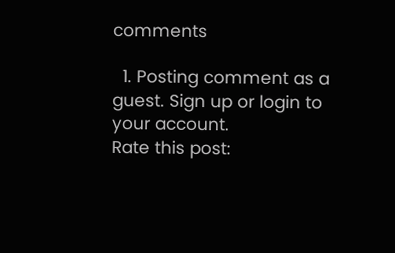comments

  1. Posting comment as a guest. Sign up or login to your account.
Rate this post: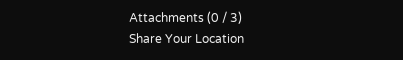Attachments (0 / 3)
Share Your Location